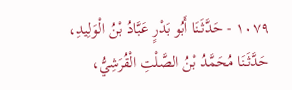١٠٧٩ - حَدَّثَنَا أَبُو بَدْرٍ عَبَّادُ بْنُ الْوَلِيدِ، حَدَّثَنَا مُحَمَّدُ بْنُ الصَّلْتِ الْقُرَشِيُّ،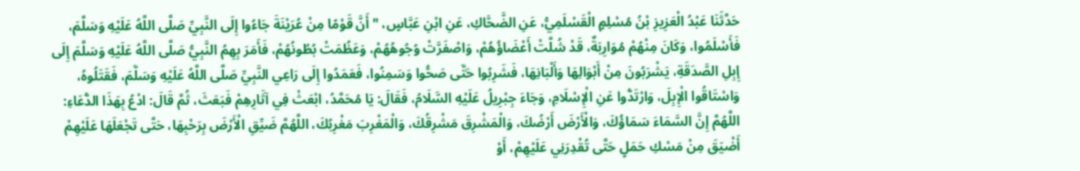حَدَّثَنَا عَبْدُ الْعَزِيزِ بْنُ مُسْلِمٍ الْقَسْلَمِيُّ، عَنِ الضَّحَّاكِ، عَنِ ابْنِ عَبَّاسٍ، " أَنَّ قَوْمًا مِنْ عُرَيْنَةَ جَاءُوا إِلَى النَّبِيِّ صَلَّى اللَّهُ عَلَيْهِ وَسَلَّمَ، فَأَسْلَمُوا، وَكَانَ مِنْهُمْ مُوَارِبَةٌ، قَدْ شُلَّتْ أَعْضَاؤُهُمْ، وَاصْفَرَّتْ وُجُوهُهُمْ، وَعَظُمَتْ بُطُونُهُمْ، فَأَمَرَ بِهِمُ النَّبِيُّ صَلَّى اللَّهُ عَلَيْهِ وَسَلَّمَ إِلَى إِبِلِ الصَّدَقَةِ، يَشْرَبُونَ مِنْ أَبْوَالِهَا وَأَلْبَانِهَا، فَشَرِبُوا حَتَّى صَحُّوا وَسَمِنُوا، فَعَمَدُوا إِلَى رَاعِي النَّبِيِّ صَلَّى اللَّهُ عَلَيْهِ وَسَلَّمَ، فَقَتَلُوهُ، وَاسْتَاقُوا الْإِبِلَ، وَارْتَدُّوا عَنِ الْإِسْلَامِ، وَجَاءَ جِبْرِيلُ عَلَيْهِ السَّلَامُ، فَقَالَ: يَا مُحَمَّدُ، ابْعَثْ فِي آثَارِهِمْ فَبَعَثَ، ثُمَّ قَالَ: ادْعُ بِهَذَا الدُّعَاءِ: اللَّهُمَّ إِنَّ السَّمَاءَ سَمَاؤُكَ، وَالْأَرْضَ أَرْضُكَ، وَالْمَشْرِقَ مَشْرِقُكَ، وَالْمَغْرِبَ مَغْرِبُكَ، اللَّهُمَّ ضَيِّقِ الْأَرْضَ بِرَحْبِهَا، حَتَّى تَجْعَلَهَا عَلَيْهِمْ أَضْيَقَ مِنْ مَسْكِ حَمَلٍ حَتَّى تُقْدِرَنِي عَلَيْهِمْ، أَوْ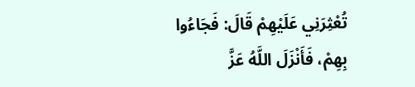تُعْثِرَنِي عَلَيْهِمْ قَالَ: فَجَاءُوا بِهِمْ، فَأَنْزَلَ اللَّهُ عَزَّ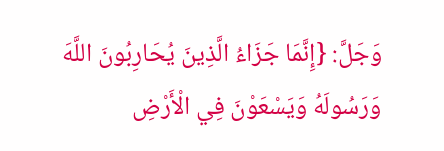وَجَلَّ: {إِنَّمَا جَزَاءُ الَّذِينَ يُحَارِبُونَ اللَّهَ وَرَسُولَهُ وَيَسْعَوْنَ فِي الْأَرْضِ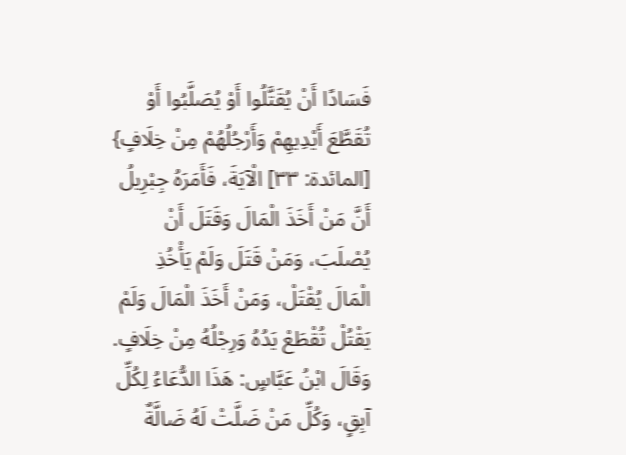فَسَادًا أَنْ يُقَتَّلُوا أَوْ يُصَلَّبُوا أَوْ تُقَطَّعَ أَيْدِيهِمْ وَأَرْجُلُهُمْ مِنْ خِلَافٍ} [المائدة: ٣٣] الْآيَةَ، فَأَمَرَهُ جِبْرِيلُ أَنَّ مَنْ أَخَذَ الْمَالَ وَقَتَلَ أَنْ يُصْلَبَ، وَمَنْ قَتَلَ وَلَمْ يَأْخُذِ الْمَالَ يُقْتَلْ، وَمَنْ أَخَذَ الْمَالَ وَلَمْ يَقْتُلْ تُقْطَعْ يَدُهُ وَرِجْلُهُ مِنْ خِلَافٍ. وَقَالَ ابْنُ عَبَّاسٍ: هَذَا الدُّعَاءُ لِكُلِّ آبِقٍ، وَكُلِّ مَنْ ضَلَّتْ لَهُ ضَالَّةٌ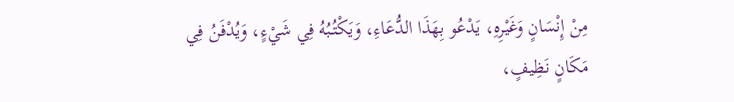مِنْ إِنْسَانٍ وَغَيْرِهِ، يَدْعُو بِهَذَا الدُّعَاءِ، وَيَكْتُبُهُ فِي شَيْءٍ، وَيُدْفَنُ فِي مَكَانٍ نَظِيفٍ،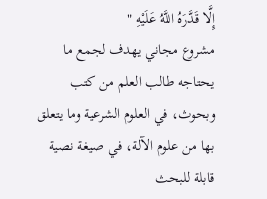إِلَّا قَدَّرَهُ اللَّهُ عَلَيْهِ "
مشروع مجاني يهدف لجمع ما يحتاجه طالب العلم من كتب وبحوث، في العلوم الشرعية وما يتعلق بها من علوم الآلة، في صيغة نصية قابلة للبحث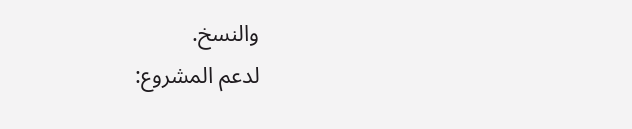والنسخ.
لدعم المشروع: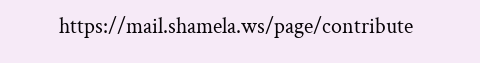https://mail.shamela.ws/page/contribute